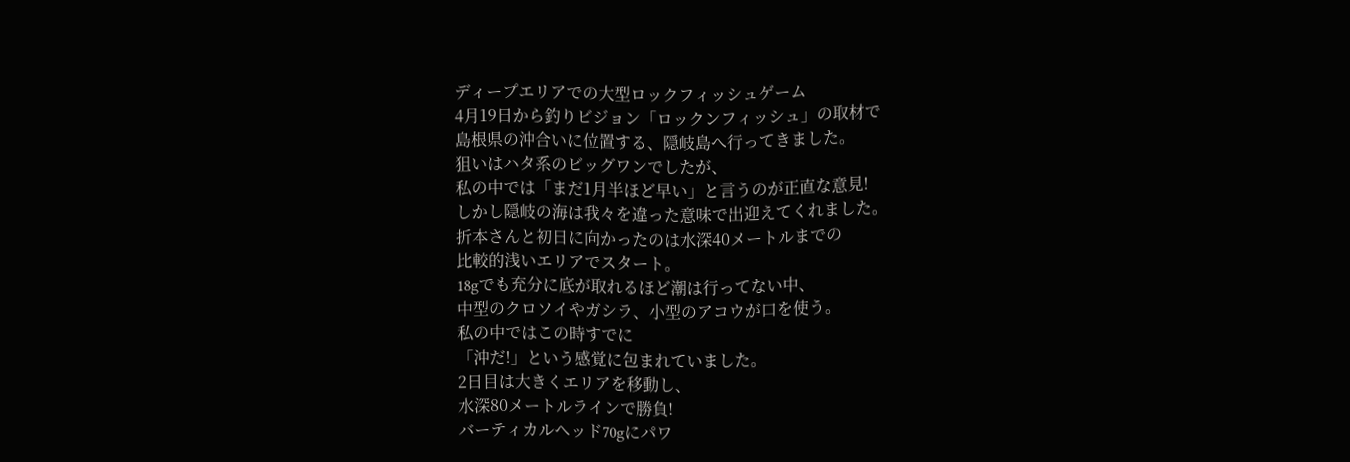ディープエリアでの大型ロックフィッシュゲーム
4月19日から釣りビジョン「ロックンフィッシュ」の取材で
島根県の沖合いに位置する、隠岐島へ行ってきました。
狙いはハタ系のビッグワンでしたが、
私の中では「まだ1月半ほど早い」と言うのが正直な意見!
しかし隠岐の海は我々を違った意味で出迎えてくれました。
折本さんと初日に向かったのは水深40メートルまでの
比較的浅いエリアでスタート。
18gでも充分に底が取れるほど潮は行ってない中、
中型のクロソイやガシラ、小型のアコウが口を使う。
私の中ではこの時すでに
「沖だ!」という感覚に包まれていました。
2日目は大きくエリアを移動し、
水深80メートルラインで勝負!
バーティカルヘッド70gにパワ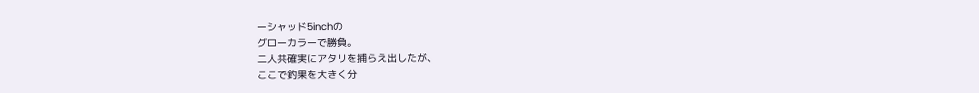ーシャッド5inchの
グローカラーで勝負。
二人共確実にアタリを捕らえ出したが、
ここで釣果を大きく分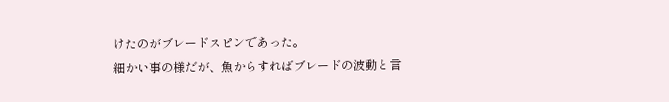けたのがブレードスピンであった。
細かい事の様だが、魚からすればブレードの波動と言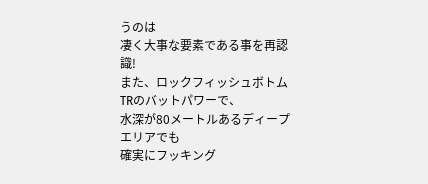うのは
凄く大事な要素である事を再認識!
また、ロックフィッシュボトムTRのバットパワーで、
水深が80メートルあるディープエリアでも
確実にフッキング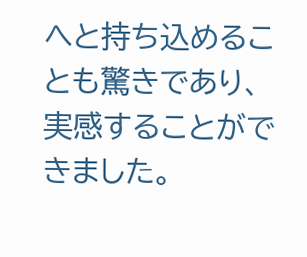へと持ち込めることも驚きであり、
実感することができました。